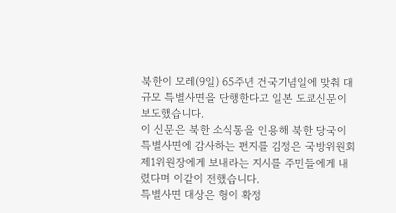북한이 모레(9일) 65주년 건국기념일에 맞춰 대규모 특별사면을 단행한다고 일본 도쿄신문이 보도했습니다.
이 신문은 북한 소식통을 인용해 북한 당국이 특별사면에 감사하는 편지를 김정은 국방위원회 제1위원장에게 보내라는 지시를 주민들에게 내렸다며 이같이 전했습니다.
특별사면 대상은 형이 확정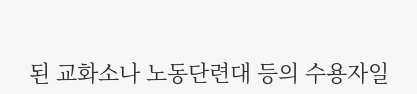된 교화소나 노동단련대 등의 수용자일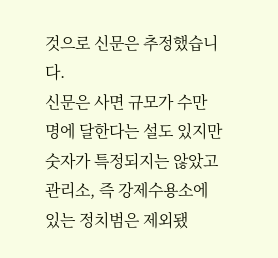것으로 신문은 추정했습니다.
신문은 사면 규모가 수만 명에 달한다는 설도 있지만 숫자가 특정되지는 않았고 관리소, 즉 강제수용소에 있는 정치범은 제외됐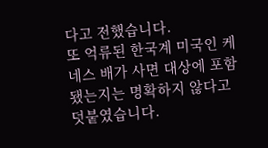다고 전했습니다.
또 억류된 한국계 미국인 케네스 배가 사면 대상에 포함됐는지는 명확하지 않다고 덧붙였습니다.